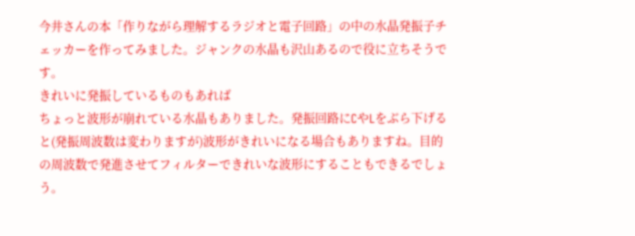今井さんの本「作りながら理解するラジオと電子回路」の中の水晶発振子チェッカーを作ってみました。ジャンクの水晶も沢山あるので役に立ちそうです。
きれいに発振しているものもあれば
ちょっと波形が崩れている水晶もありました。発振回路にCやLをぶら下げると(発振周波数は変わりますが)波形がきれいになる場合もありますね。目的の周波数で発進させてフィルターできれいな波形にすることもできるでしょう。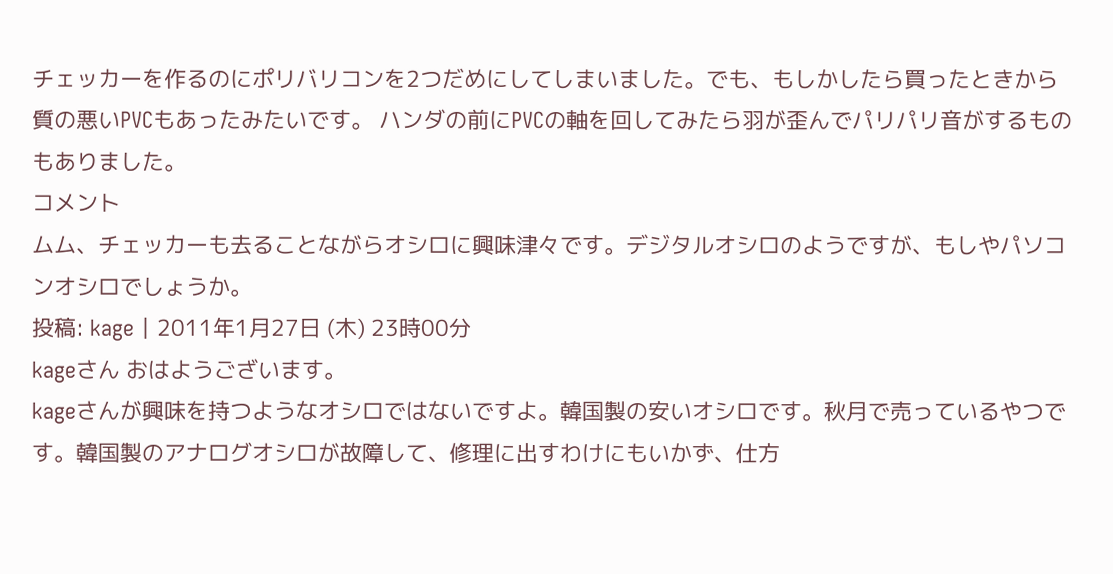チェッカーを作るのにポリバリコンを2つだめにしてしまいました。でも、もしかしたら買ったときから質の悪いPVCもあったみたいです。 ハンダの前にPVCの軸を回してみたら羽が歪んでパリパリ音がするものもありました。
コメント
ムム、チェッカーも去ることながらオシロに興味津々です。デジタルオシロのようですが、もしやパソコンオシロでしょうか。
投稿: kage | 2011年1月27日 (木) 23時00分
kageさん おはようございます。
kageさんが興味を持つようなオシロではないですよ。韓国製の安いオシロです。秋月で売っているやつです。韓国製のアナログオシロが故障して、修理に出すわけにもいかず、仕方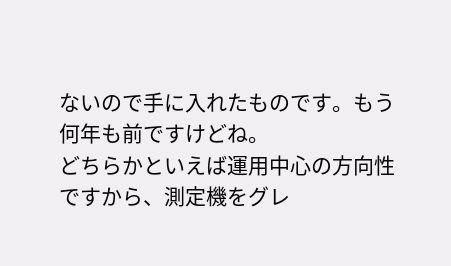ないので手に入れたものです。もう何年も前ですけどね。
どちらかといえば運用中心の方向性ですから、測定機をグレ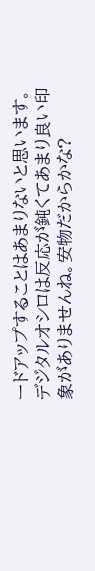ードアップすることはあまりないと思います。
デジタルオシロは反応が鈍くてあまり良い印象がありませんね。安物だからかな?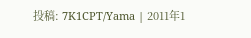投稿: 7K1CPT/Yama | 2011年1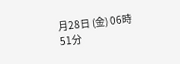月28日 (金) 06時51分